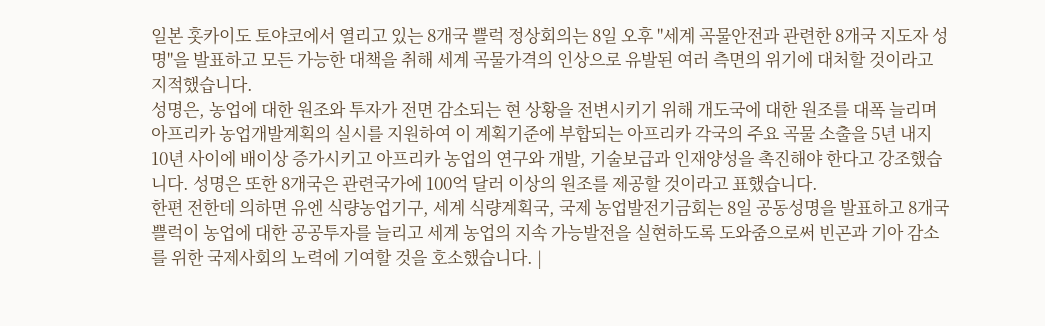일본 홋카이도 토야코에서 열리고 있는 8개국 쁠럭 정상회의는 8일 오후 "세계 곡물안전과 관련한 8개국 지도자 성명"을 발표하고 모든 가능한 대책을 취해 세계 곡물가격의 인상으로 유발된 여러 측면의 위기에 대처할 것이라고 지적했습니다.
성명은, 농업에 대한 원조와 투자가 전면 감소되는 현 상황을 전변시키기 위해 개도국에 대한 원조를 대폭 늘리며 아프리카 농업개발계획의 실시를 지원하여 이 계획기준에 부합되는 아프리카 각국의 주요 곡물 소출을 5년 내지 10년 사이에 배이상 증가시키고 아프리카 농업의 연구와 개발, 기술보급과 인재양성을 촉진해야 한다고 강조했습니다. 성명은 또한 8개국은 관련국가에 100억 달러 이상의 원조를 제공할 것이라고 표했습니다.
한편 전한데 의하면 유엔 식량농업기구, 세계 식량계획국, 국제 농업발전기금회는 8일 공동성명을 발표하고 8개국쁠럭이 농업에 대한 공공투자를 늘리고 세계 농업의 지속 가능발전을 실현하도록 도와줌으로써 빈곤과 기아 감소를 위한 국제사회의 노력에 기여할 것을 호소했습니다. |